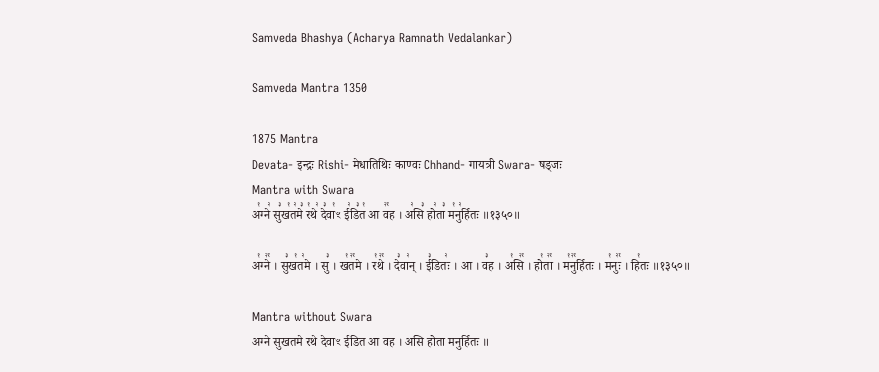Samveda Bhashya (Acharya Ramnath Vedalankar)

Samveda Mantra 1350

1875 Mantra
Devata- इन्द्रः Rishi- मेधातिथिः काण्वः Chhand- गायत्री Swara- षड्जः
Mantra with Swara
अ꣡ग्ने꣢ सु꣣ख꣡त꣢मे꣣ र꣡थे꣢ दे꣣वा꣡ꣳ ई꣢डि꣣त꣡ आ व꣢꣯ह । अ꣢सि꣣ हो꣢ता꣣ म꣡नु꣢र्हितः ॥१३५०॥

अ꣡ग्ने꣢꣯ । सु꣣ख꣡त꣢मे । सु꣣ । ख꣡त꣢꣯मे । र꣡थे꣢꣯ । दे꣣वा꣢न् । ई꣣डितः꣢ । आ । व꣣ह । अ꣡सि꣢꣯ । हो꣡ता꣢꣯ । म꣡नु꣢꣯र्हितः । म꣡नुः꣢꣯ । हि꣡तः ॥१३५०॥

Mantra without Swara
अग्ने सुखतमे रथे देवाꣳ ईडित आ वह । असि होता मनुर्हितः ॥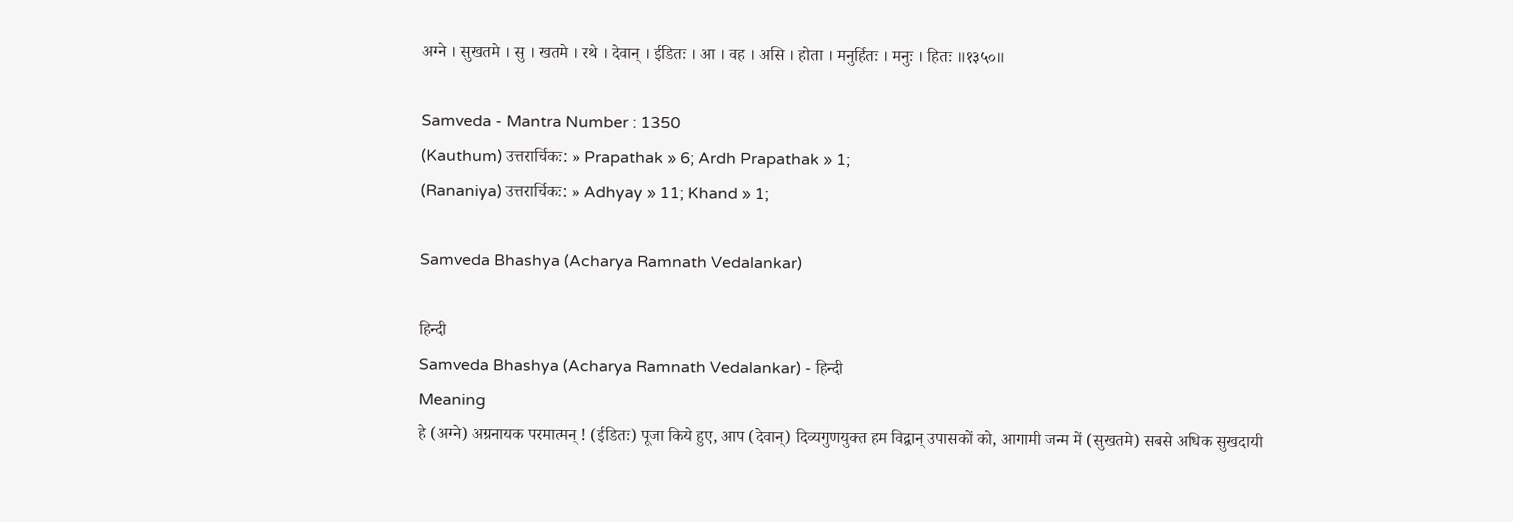अग्ने । सुखतमे । सु । खतमे । रथे । देवान् । ईडितः । आ । वह । असि । होता । मनुर्हितः । मनुः । हितः ॥१३५०॥

Samveda - Mantra Number : 1350
(Kauthum) उत्तरार्चिकः: » Prapathak » 6; Ardh Prapathak » 1;
(Rananiya) उत्तरार्चिकः: » Adhyay » 11; Khand » 1;

Samveda Bhashya (Acharya Ramnath Vedalankar)

हिन्दी
Samveda Bhashya (Acharya Ramnath Vedalankar) - हिन्दी
Meaning
हे (अग्ने) अग्रनायक परमात्मन् ! (ईडितः) पूजा किये हुए, आप (देवान्) दिव्यगुणयुक्त हम विद्वान् उपासकों को, आगामी जन्म में (सुखतमे) सबसे अधिक सुखदायी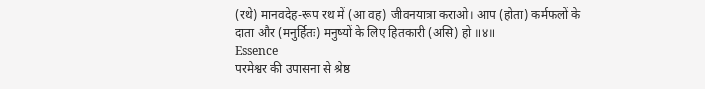(रथे) मानवदेह-रूप रथ में (आ वह) जीवनयात्रा कराओ। आप (होता) कर्मफलों के दाता और (मनुर्हितः) मनुष्यों के लिए हितकारी (असि) हो ॥४॥
Essence
परमेश्वर की उपासना से श्रेष्ठ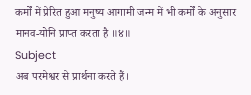कर्मों में प्रेरित हुआ मनुष्य आगामी जन्म में भी कर्मों के अनुसार मानव-योनि प्राप्त करता है ॥४॥
Subject
अब परमेश्वर से प्रार्थना करते हैं।